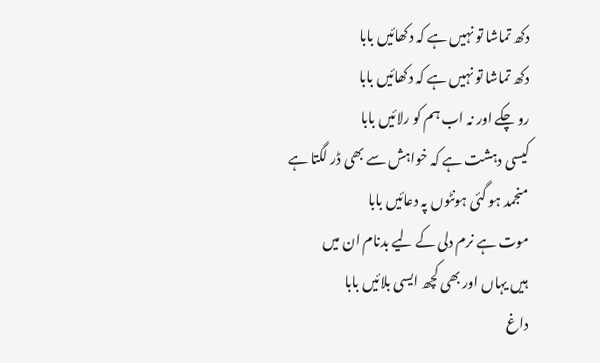دکھ تماشا تو نہیں ہے کہ دکھائیں بابا
دکھ تماشا تو نہیں ہے کہ دکھائیں بابا
رو چکے اور نہ اب ہم کو رلائیں بابا
کیسی دہشت ہے کہ خواہش سے بھی ڈر لگتا ہے
منجمد ہو گئی ہونٹوں پہ دعائیں بابا
موت ہے نرم دلی کے لیے بدنام ان میں
ہیں یہاں اور بھی کچھ ایسی بلائیں بابا
داغ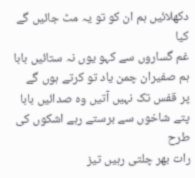دکھلائیں ہم ان کو تو یہ مٹ جائیں گے کیا
غم گساروں سے کہو یوں نہ ستائیں بابا
ہم صفیران چمن یاد تو کرتے ہوں گے
پر قفس تک نہیں آتیں وہ صدائیں بابا
پتے شاخوں سے برستے رہے اشکوں کی طرح
رات بھر چلتی رہیں تیز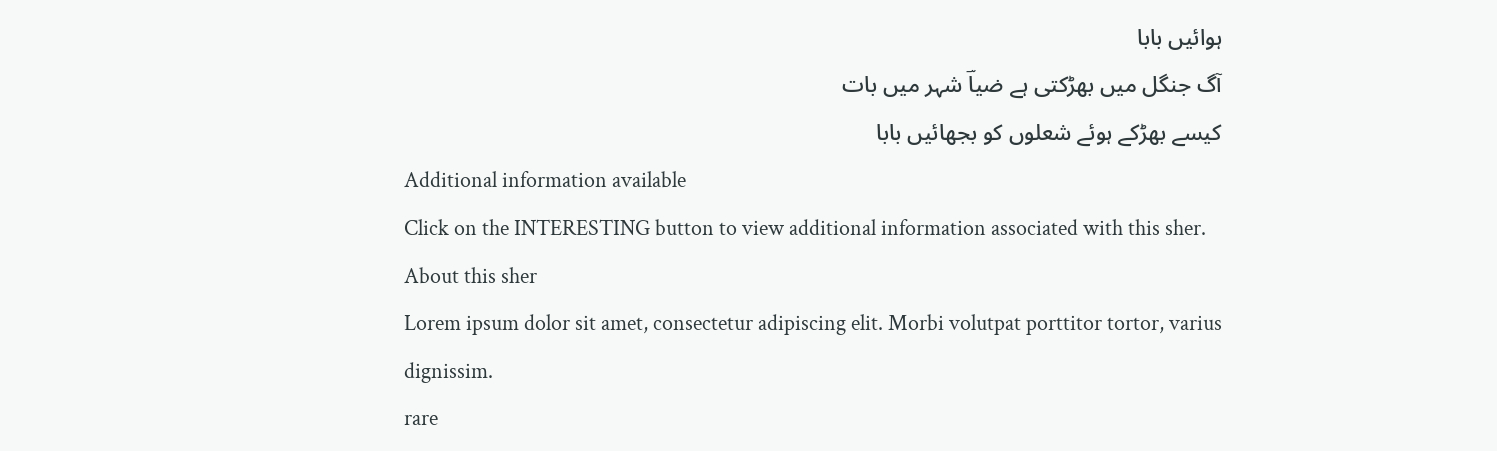ہوائیں بابا
آگ جنگل میں بھڑکتی ہے ضیاؔ شہر میں بات
کیسے بھڑکے ہوئے شعلوں کو بجھائیں بابا
Additional information available
Click on the INTERESTING button to view additional information associated with this sher.
About this sher
Lorem ipsum dolor sit amet, consectetur adipiscing elit. Morbi volutpat porttitor tortor, varius dignissim.
rare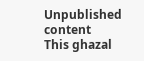Unpublished content
This ghazal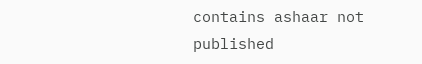contains ashaar not published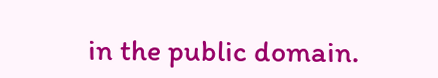in the public domain.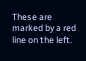These are marked by a red line on the left.